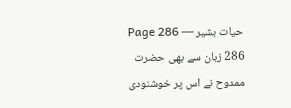حیات بشیر — Page 286
286 زبان سے بھی حضرت ممدوح نے اس پر خوشنودی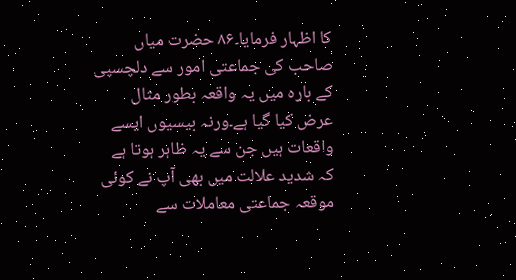کا اظہار فرمایا۔۸۶ حضرت میاں صاحب کی جماعتی امور سے دلچسپی کے بارہ میں یہ واقعہ بطور مثال عرض کیا گیا ہے۔ورنہ بیسیوں ایسے واقعات ہیں جن سے یہ ظاہر ہوتا ہے کہ شدید علالت میں بھی آپ نے کوئی موقعہ جماعتی معاملات سے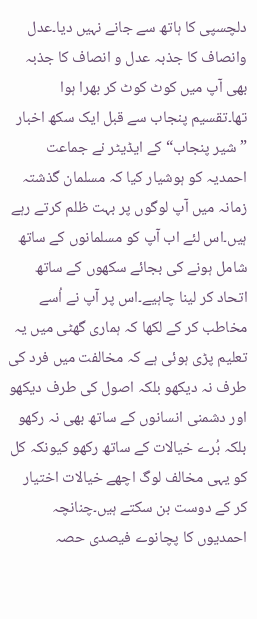دلچسپی کا ہاتھ سے جانے نہیں دیا۔عدل وانصاف کا جذبہ عدل و انصاف کا جذبہ بھی آپ میں کوٹ کوٹ کر بھرا ہوا تھا۔تقسیم پنجاب سے قبل ایک سکھ اخبار ”شیر پنجاب“ کے ایڈیٹر نے جماعت احمدیہ کو ہوشیار کیا کہ مسلمان گذشتہ زمانہ میں آپ لوگوں پر بہت ظلم کرتے رہے ہیں۔اس لئے اب آپ کو مسلمانوں کے ساتھ شامل ہونے کی بجائے سکھوں کے ساتھ اتحاد کر لینا چاہیے۔اس پر آپ نے اُسے مخاطب کر کے لکھا کہ ہماری گھٹی میں یہ تعلیم پڑی ہوئی ہے کہ مخالفت میں فرد کی طرف نہ دیکھو بلکہ اصول کی طرف دیکھو اور دشمنی انسانوں کے ساتھ بھی نہ رکھو بلکہ بُرے خیالات کے ساتھ رکھو کیونکہ کل کو یہی مخالف لوگ اچھے خیالات اختیار کر کے دوست بن سکتے ہیں۔چنانچہ احمدیوں کا پچانوے فیصدی حصہ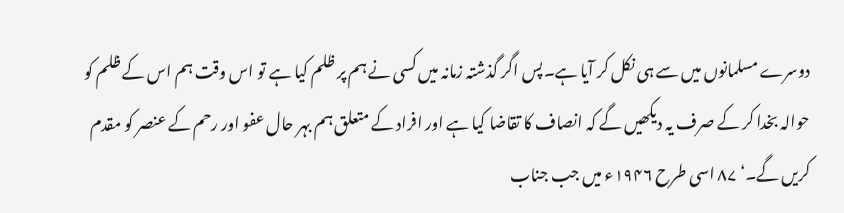دوسرے مسلمانوں میں سے ہی نکل کر آیا ہے۔پس اگر گذشتہ زمانہ میں کسی نے ہم پر ظلم کیا ہے تو اس وقت ہم اس کے ظلم کو حوالہ بخدا کر کے صرف یہ دیکھیں گے کہ انصاف کا تقاضا کیا ہے اور افراد کے متعلق ہم بہر حال عفو اور رحم کے عنصر کو مقدم کریں گے۔‘ ۸۷ اسی طرح ۱۹۴۶ء میں جب جناب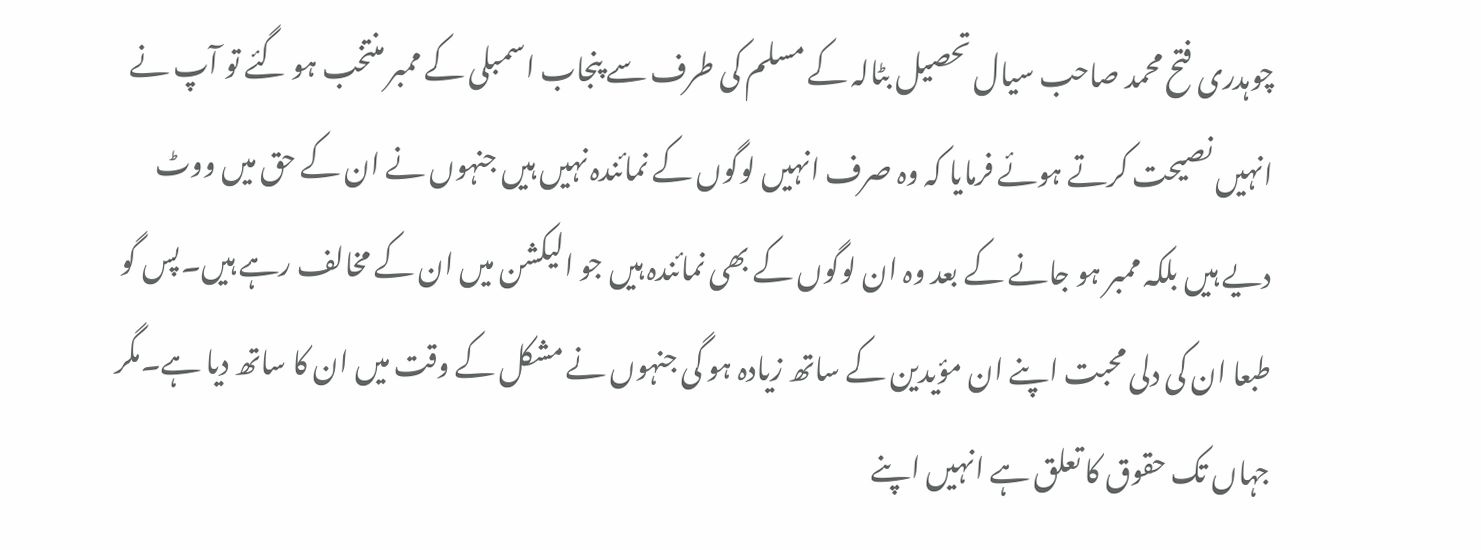چوہدری فتح محمد صاحب سیال تحصیل بٹالہ کے مسلم کی طرف سے پنجاب اسمبلی کے ممبر منتخب ہو گئے تو آپ نے انہیں نصیحت کرتے ہوئے فرمایا کہ وہ صرف انہیں لوگوں کے نمائندہ نہیں ہیں جنہوں نے ان کے حق میں ووٹ دیے ہیں بلکہ ممبر ہو جانے کے بعد وہ ان لوگوں کے بھی نمائندہ ہیں جو الیکشن میں ان کے مخالف رہے ہیں۔پس گو طبعا ان کی دلی محبت اپنے ان مؤیدین کے ساتھ زیادہ ہو گی جنہوں نے مشکل کے وقت میں ان کا ساتھ دیا ہے۔مگر جہاں تک حقوق کا تعلق ہے انہیں اپنے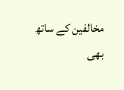مخالفین کے ساتھ بھی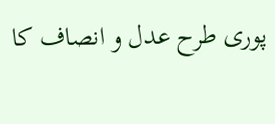پوری طرح عدل و انصاف کا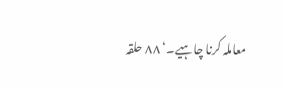معاملہ کرنا چاہیے۔‘ ۸۸ حلقہ